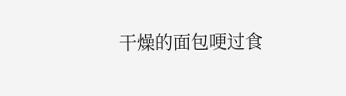干燥的面包哽过食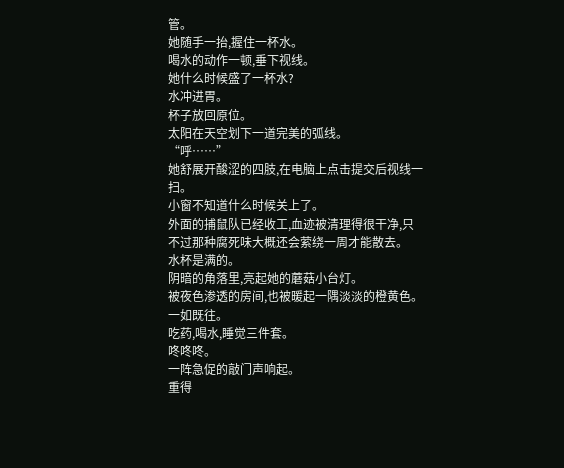管。
她随手一抬,握住一杯水。
喝水的动作一顿,垂下视线。
她什么时候盛了一杯水?
水冲进胃。
杯子放回原位。
太阳在天空划下一道完美的弧线。
“呼……”
她舒展开酸涩的四肢,在电脑上点击提交后视线一扫。
小窗不知道什么时候关上了。
外面的捕鼠队已经收工,血迹被清理得很干净,只不过那种腐死味大概还会萦绕一周才能散去。
水杯是满的。
阴暗的角落里,亮起她的蘑菇小台灯。
被夜色渗透的房间,也被暖起一隅淡淡的橙黄色。
一如既往。
吃药,喝水,睡觉三件套。
咚咚咚。
一阵急促的敲门声响起。
重得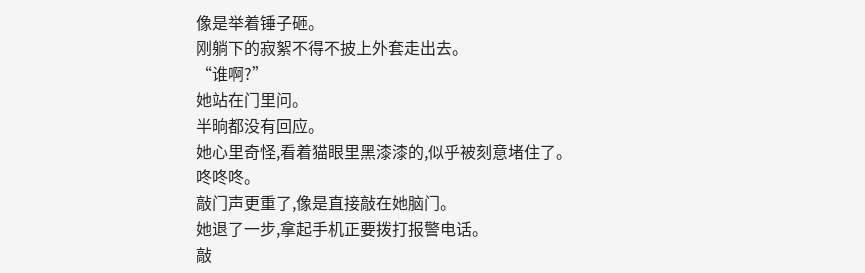像是举着锤子砸。
刚躺下的寂絮不得不披上外套走出去。
“谁啊?”
她站在门里问。
半晌都没有回应。
她心里奇怪,看着猫眼里黑漆漆的,似乎被刻意堵住了。
咚咚咚。
敲门声更重了,像是直接敲在她脑门。
她退了一步,拿起手机正要拨打报警电话。
敲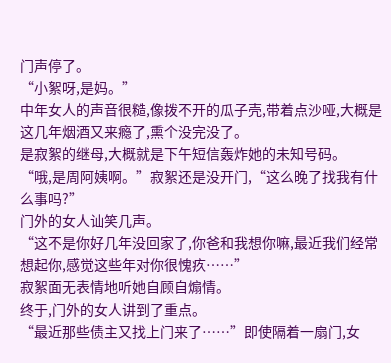门声停了。
“小絮呀,是妈。”
中年女人的声音很糙,像拨不开的瓜子壳,带着点沙哑,大概是这几年烟酒又来瘾了,熏个没完没了。
是寂絮的继母,大概就是下午短信轰炸她的未知号码。
“哦,是周阿姨啊。”寂絮还是没开门,“这么晚了找我有什么事吗?”
门外的女人讪笑几声。
“这不是你好几年没回家了,你爸和我想你嘛,最近我们经常想起你,感觉这些年对你很愧疚……”
寂絮面无表情地听她自顾自煽情。
终于,门外的女人讲到了重点。
“最近那些债主又找上门来了……”即使隔着一扇门,女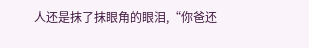人还是抹了抹眼角的眼泪,“你爸还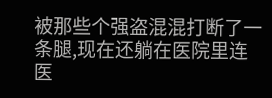被那些个强盗混混打断了一条腿,现在还躺在医院里连医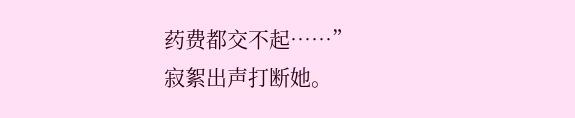药费都交不起……”
寂絮出声打断她。